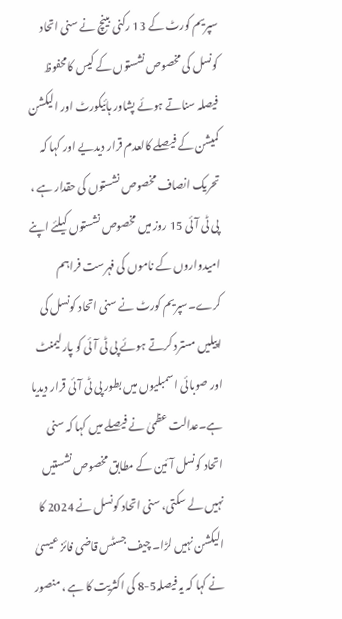سپریم کورٹ کے 13 رکنی بینچ نے سنی اتحاد کونسل کی مخصوص نشستوں کے کیس کامحفوظ فیصلہ سناتے ہوئے پشاور ہائیکورٹ اور الیکشن کمیشن کے فیصلے کالعدم قرار دیدیے اور کہا کہ تحریک انصاف مخصوص نشستوں کی حقدار ہے ، پی ٹی آئی 15 روز میں مخصوص نشستوں کیلئے اپنے امیدواروں کے ناموں کی فہرست فراہم کرے۔سپریم کورٹ نے سنی اتحاد کونسل کی اپیلیں مسترد کرتے ہوئے پی ٹی آئی کو پارلیمنٹ اور صوبائی اسمبلیوں میں بطور پی ٹی آئی قرار دیدیا ہے۔عدالت عظمیٰ نے فیصلے میں کہا کہ سنی اتحاد کونسل آئین کے مطابق مخصوص نشستیں نہیں لے سکتی، سنی اتحاد کونسل نے 2024 کا الیکشن نہیں لڑا۔ چیف جسٹس قاضی فائز عیسیٰ نے کہا کہ یہ فیصلہ5-8 کی اکثریت کا ہے ، منصور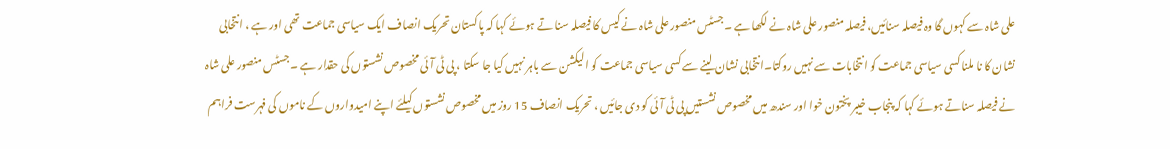علی شاہ سے کہوں گا وہ فیصلہ سنائیں، فیصلہ منصور علی شاہ نے لکھا ہے ۔جسٹس منصور علی شاہ نے کیس کا فیصلہ سنا تے ہوئے کہا کہ پاکستان تحریک انصاف ایک سیاسی جماعت تھی اور ہے ، انتخابی نشان کا نا ملنا کسی سیاسی جماعت کو انتخابات سے نہیں روکتا۔انتخابی نشان لینے سے کسی سیاسی جماعت کو الیکشن سے باہر نہیں کیا جا سکتا ، پی ٹی آئی مخصوص نشستوں کی حقدار ہے ۔جسٹس منصور علی شاہ نے فیصلہ سناتے ہوئے کہا کہ پنجاب خیبر پختون خوا اور سندھ میں مخصوص نشستیں پی ٹی آئی کو دی جائیں ، تحریک انصاف 15 روز میں مخصوص نشستوں کیلئے اپنے امیدواروں کے ناموں کی فہرست فراہم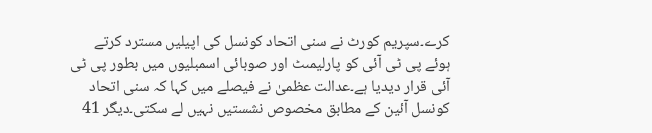کرے۔سپریم کورٹ نے سنی اتحاد کونسل کی اپیلیں مسترد کرتے ہوئے پی ٹی آئی کو پارلیمںٹ اور صوبائی اسمبلیوں میں بطور پی ٹی آئی قرار دیدیا ہے۔عدالت عظمیٰ نے فیصلے میں کہا کہ سنی اتحاد کونسل آئین کے مطابق مخصوص نشستیں نہیں لے سکتی۔دیگر 41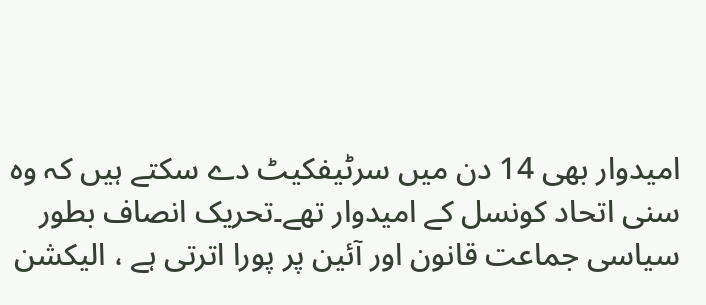امیدوار بھی 14 دن میں سرٹیفکیٹ دے سکتے ہیں کہ وہ سنی اتحاد کونسل کے امیدوار تھے۔تحریک انصاف بطور سیاسی جماعت قانون اور آئین پر پورا اترتی ہے ، الیکشن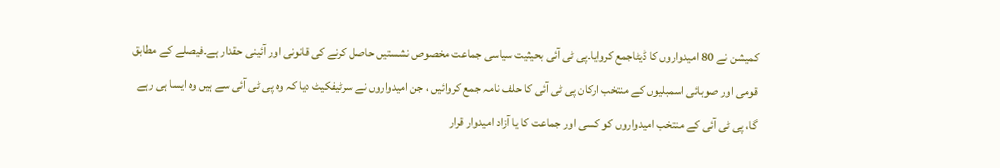کمیشن نے 80 امیدواروں کا ڈیٹاجمع کروایا۔پی ٹی آئی بحیثیت سیاسی جماعت مخصوص نشستیں حاصل کرنے کی قانونی اور آئینی حقدار ہے۔فیصلے کے مطابق قومی اور صوبائی اسمبلیوں کے منتخب ارکان پی ٹی آئی کا حلف نامہ جمع کروائیں ، جن امیدواروں نے سرٹیفکیٹ دیا کہ وہ پی ٹی آئی سے ہیں وہ ایسا ہی رہے گا، پی ٹی آئی کے منتخب امیدواروں کو کسی اور جماعت کا یا آزاد امیدوار قرار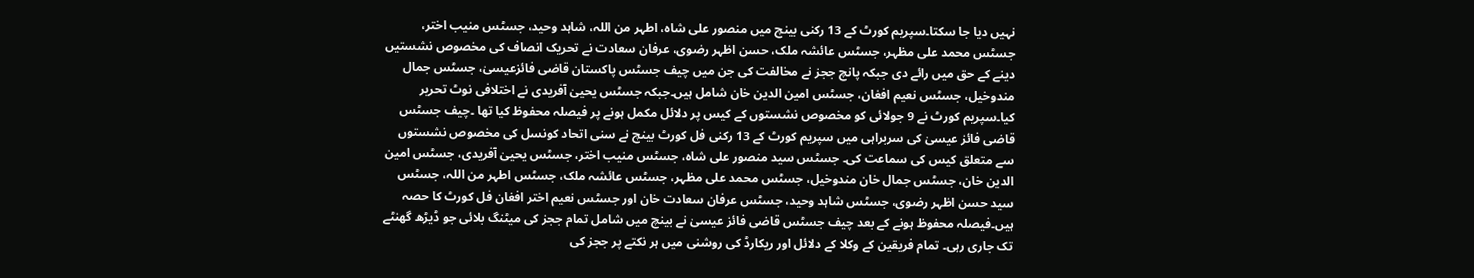نہیں دیا جا سکتا۔سپریم کورٹ کے 13 رکنی بینچ میں منصور علی شاہ، اطہر من اللہ، شاہد وحید، جسٹس منیب اختر، جسٹس محمد علی مظہر، جسٹس عائشہ ملک، حسن اظہر رضوی، عرفان سعادت نے تحریک انصاف کی مخصوص نشستیں دینے کے حق میں رائے دی جبکہ پانچ ججز نے مخالفت کی جن میں چیف جسٹس پاکستان قاضی فائزعیسیٰ، جسٹس جمال مندوخیل، جسٹس نعیم افغان، جسٹس امین الدین خان شامل ہیں۔جبکہ جسٹس یحییٰ آفریدی نے اختلافی نوٹ تحریر کیا۔سپریم کورٹ نے 9 جولائی کو مخصوص نشستوں کے کیس پر دلائل مکمل ہونے پر فیصلہ محفوظ کیا تھا ۔چیف جسٹس قاضی فائز عیسیٰ کی سربراہی میں سپریم کورٹ کے 13 رکنی فل کورٹ بینچ نے سنی اتحاد کونسل کی مخصوص نشستوں سے متعلق کیس کی سماعت کی۔ جسٹس سید منصور علی شاہ، جسٹس منیب اختر، جسٹس یحییٰ آفریدی، جسٹس امین الدین خان، جسٹس جمال خان مندوخیل، جسٹس محمد علی مظہر، جسٹس عائشہ ملک، جسٹس اطہر من اللہ، جسٹس سید حسن اظہر رضوی، جسٹس شاہد وحید، جسٹس عرفان سعادت خان اور جسٹس نعیم اختر افغان فل کورٹ کا حصہ ہیں۔فیصلہ محفوظ ہونے کے بعد چیف جسٹس قاضی فائز عیسیٰ نے بینچ میں شامل تمام ججز کی میٹنگ بلائی جو ڈیڑھ گھنٹے تک جاری رہی۔ تمام فریقین کے وکلا کے دلائل اور ریکارڈ کی روشنی میں ہر نکتے پر ججز کی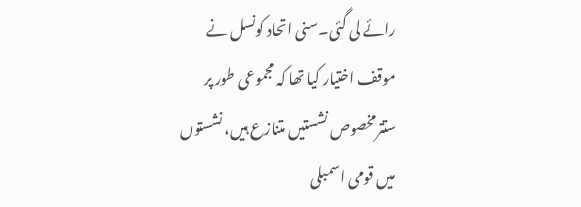رائے لی گئی۔سنی اتحاد کونسل نے موقف اختیار کیا تھا کہ مجموعی طور پر ستترمخصوص نشستیں متنازع ہیں، نشستوں میں قومی اسمبلی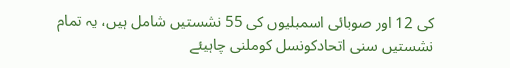کی 12 اور صوبائی اسمبلیوں کی 55 نشستیں شامل ہیں، یہ تمام نشستیں سنی اتحادکونسل کوملنی چاہیئے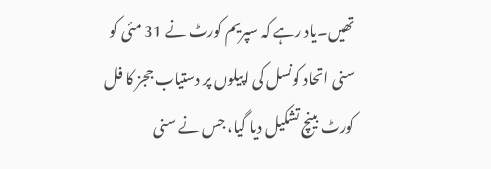تھیں۔یاد رہے کہ سپریم کورٹ نے 31 مئی کو سنی اتحاد کونسل کی اپیلوں پر دستیاب ججز کا فل کورٹ بینچ تشکیل دیا گیا، جس نے سنی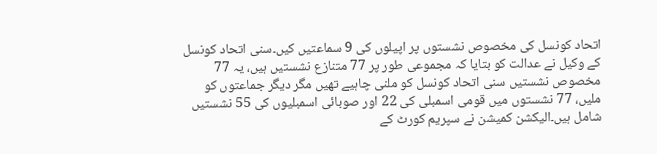اتحاد کونسل کی مخصوص نشستوں پر اپیلوں کی 9 سماعتیں کیں۔سنی اتحاد کونسل کے وکیل نے عدالت کو بتایا کہ مجموعی طور پر 77 متنازع نشستیں ہیں، یہ 77 مخصوص نشستیں سنی اتحاد کونسل کو ملنی چاہیے تھیں مگر دیگر جماعتوں کو ملیں، 77 نشستوں میں قومی اسمبلی کی 22 اور صوبائی اسمبلیوں کی 55 نشستیں شامل ہیں۔الیکشن کمیشن نے سپریم کورٹ کے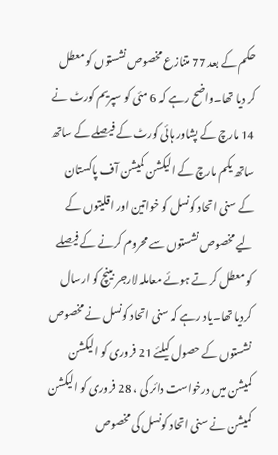حکم کے بعد 77 متنازع مخصوص نشستوں کو معطل کر دیا تھا۔واضح رہے کہ 6 مئی کو سپریم کورٹ نے 14 مارچ کے پشاور ہائی کورٹ کے فیصلے کے ساتھ ساتھ یکم مارچ کے الیکشن کمیشن آف پاکستان کے سنی اتحاد کونسل کو خواتین اور اقلیتوں کے لیے مخصوص نشستوں سے محروم کرنے کے فیصلے کو معطل کر تے ہوئے معاملہ لارجر بینچ کو ارسال کردیا تھا۔یاد رہے کہ سنی اتحاد کونسل نے مخصوص نشستوں کے حصول کیلئے 21 فروری کو الیکشن کمیشن میں درخواست دائر کی ، 28 فروری کو الیکشن کمیشن نے سنی اتحاد کونسل کی مخصوص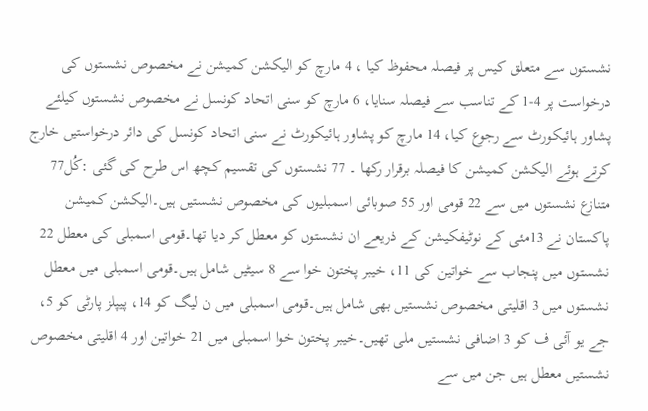نشستوں سے متعلق کیس پر فیصلہ محفوظ کیا ، 4 مارچ کو الیکشن کمیشن نے مخصوص نشستوں کی درخواست پر 4-1 کے تناسب سے فیصلہ سنایا، 6 مارچ کو سنی اتحاد کونسل نے مخصوص نشستوں کیلئے پشاور ہائیکورٹ سے رجوع کیا، 14 مارچ کو پشاور ہائیکورٹ نے سنی اتحاد کونسل کی دائر درخواستیں خارج کرتے ہوئے الیکشن کمیشن کا فیصلہ برقرار رکھا ۔ 77 نشستوں کی تقسیم کچھ اس طرح کی گئی :کُل77 متنازع نشستوں میں سے 22 قومی اور 55 صوبائی اسمبلیوں کی مخصوص نشستیں ہیں۔الیکشن کمیشن پاکستان نے 13مئی کے نوٹیفکیشن کے ذریعے ان نشستوں کو معطل کر دیا تھا۔قومی اسمبلی کی معطل 22 نشستوں میں پنجاب سے خواتین کی 11، خیبر پختون خوا سے 8 سیٹیں شامل ہیں۔قومی اسمبلی میں معطل نشستوں میں 3 اقلیتی مخصوص نشستیں بھی شامل ہیں۔قومی اسمبلی میں ن لیگ کو 14، پیپلز پارٹی کو 5، جے یو آئی ف کو 3 اضافی نشستیں ملی تھیں۔خیبر پختون خوا اسمبلی میں 21 خواتین اور 4 اقلیتی مخصوص نشستیں معطل ہیں جن میں سے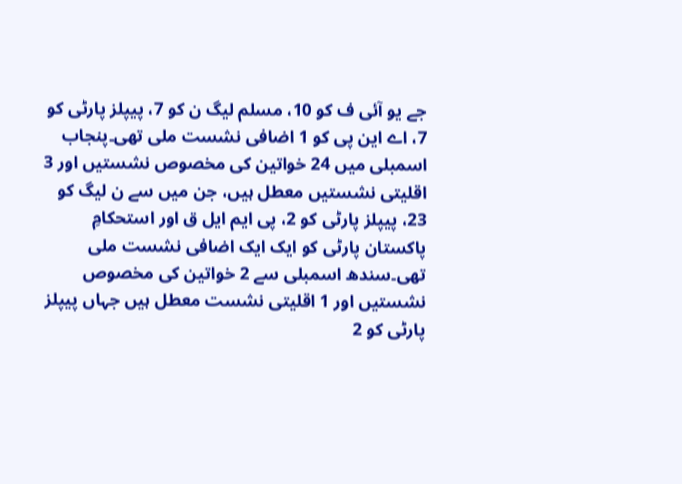جے یو آئی ف کو 10، مسلم لیگ ن کو 7، پیپلز پارٹی کو 7، اے این پی کو 1 اضافی نشست ملی تھی۔پنجاب اسمبلی میں 24 خواتین کی مخصوص نشستیں اور 3 اقلیتی نشستیں معطل ہیں، جن میں سے ن لیگ کو 23، پیپلز پارٹی کو 2، پی ایم ایل ق اور استحکامِ پاکستان پارٹی کو ایک ایک اضافی نشست ملی تھی۔سندھ اسمبلی سے 2 خواتین کی مخصوص نشستیں اور 1 اقلیتی نشست معطل ہیں جہاں پیپلز پارٹی کو 2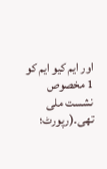اور ایم کیو ایم کو 1 مخصوص نشست ملی تھی۔(رپورٹ؛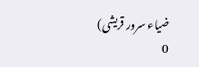ضیاء سرور قریشی)
0